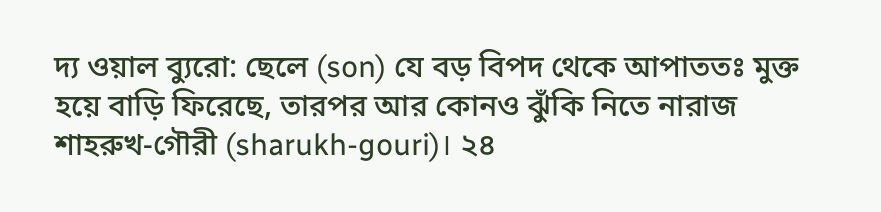দ্য ওয়াল ব্যুরো: ছেলে (son) যে বড় বিপদ থেকে আপাততঃ মুক্ত হয়ে বাড়ি ফিরেছে, তারপর আর কোনও ঝুঁকি নিতে নারাজ শাহরুখ-গৌরী (sharukh-gouri)। ২৪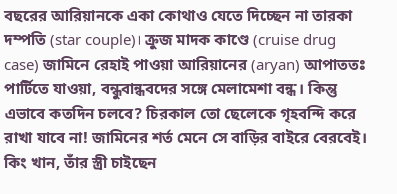বছরের আরিয়ানকে একা কোথাও যেতে দিচ্ছেন না তারকা দম্পতি (star couple)। ক্রুজ মাদক কাণ্ডে (cruise drug case) জামিনে রেহাই পাওয়া আরিয়ানের (aryan) আপাততঃ পার্টিতে যাওয়া, বন্ধুবান্ধবদের সঙ্গে মেলামেশা বন্ধ। কিন্তু এভাবে কতদিন চলবে? চিরকাল তো ছেলেকে গৃহবন্দি করে রাখা যাবে না! জামিনের শর্ত মেনে সে বাড়ির বাইরে বেরবেই।
কিং খান, তাঁর স্ত্রী চাইছেন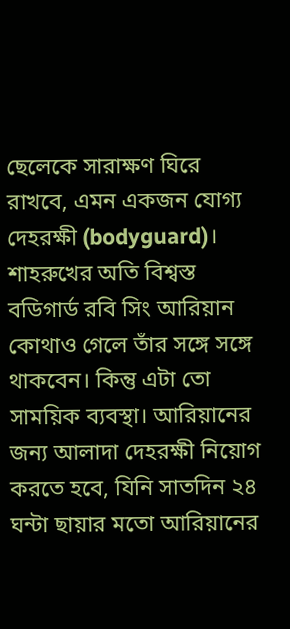ছেলেকে সারাক্ষণ ঘিরে রাখবে, এমন একজন যোগ্য দেহরক্ষী (bodyguard)। শাহরুখের অতি বিশ্বস্ত বডিগার্ড রবি সিং আরিয়ান কোথাও গেলে তাঁর সঙ্গে সঙ্গে থাকবেন। কিন্তু এটা তো সাময়িক ব্যবস্থা। আরিয়ানের জন্য আলাদা দেহরক্ষী নিয়োগ করতে হবে, যিনি সাতদিন ২৪ ঘন্টা ছায়ার মতো আরিয়ানের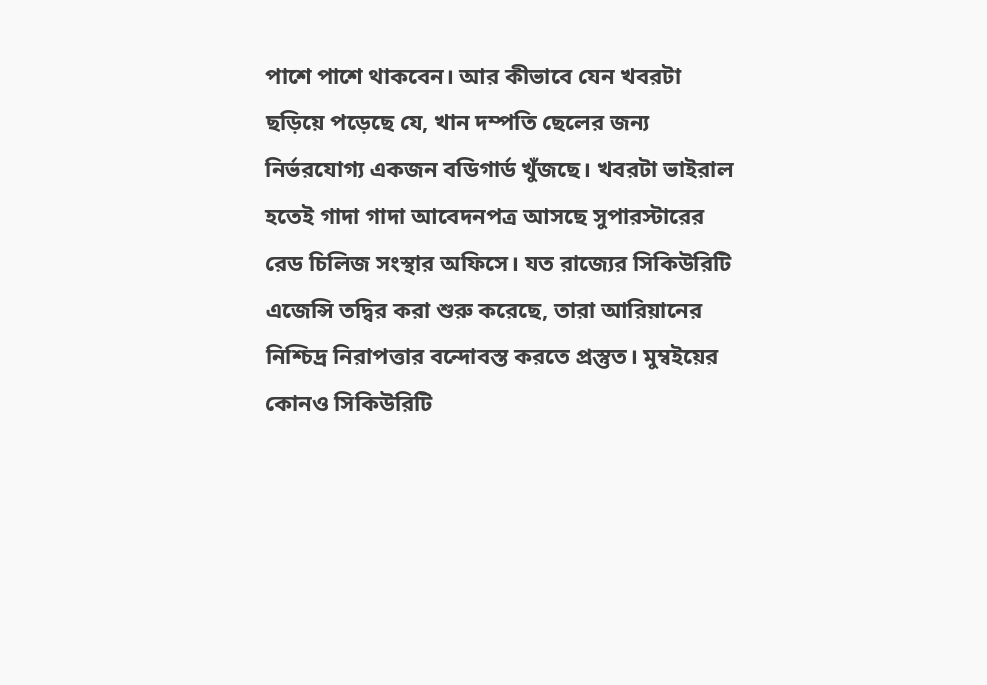পাশে পাশে থাকবেন। আর কীভাবে যেন খবরটা ছড়িয়ে পড়েছে যে, খান দম্পতি ছেলের জন্য নির্ভরযোগ্য একজন বডিগার্ড খুঁজছে। খবরটা ভাইরাল হতেই গাদা গাদা আবেদনপত্র আসছে সুপারস্টারের রেড চিলিজ সংস্থার অফিসে। যত রাজ্যের সিকিউরিটি এজেন্সি তদ্বির করা শুরু করেছে, তারা আরিয়ানের নিশ্চিদ্র নিরাপত্তার বন্দোবস্ত করতে প্রস্তুত। মুম্বইয়ের কোনও সিকিউরিটি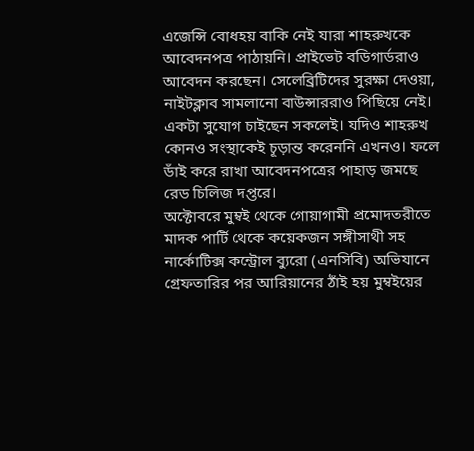এজেন্সি বোধহয় বাকি নেই যারা শাহরুখকে আবেদনপত্র পাঠায়নি। প্রাইভেট বডিগার্ডরাও আবেদন করছেন। সেলেব্রিটিদের সুরক্ষা দেওয়া, নাইটক্লাব সামলানো বাউন্সাররাও পিছিয়ে নেই। একটা সুযোগ চাইছেন সকলেই। যদিও শাহরুখ কোনও সংস্থাকেই চূড়ান্ত করেননি এখনও। ফলে ডাঁই করে রাখা আবেদনপত্রের পাহাড় জমছে রেড চিলিজ দপ্তরে।
অক্টোবরে মুম্বই থেকে গোয়াগামী প্রমোদতরীতে মাদক পার্টি থেকে কয়েকজন সঙ্গীসাথী সহ নার্কোটিক্স কন্ট্রোল ব্যুরো (এনসিবি) অভিযানে গ্রেফতারির পর আরিয়ানের ঠাঁই হয় মুম্বইয়ের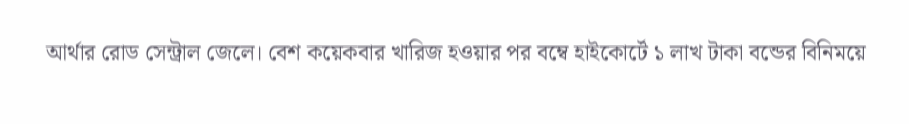আর্থার রোড সেন্ট্রাল জেলে। বেশ কয়েকবার খারিজ হওয়ার পর বম্বে হাইকোর্টে ১ লাখ টাকা বন্ডের বিনিময়ে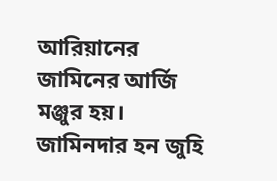আরিয়ানের জামিনের আর্জি মঞ্জুর হয়। জামিনদার হন জুহি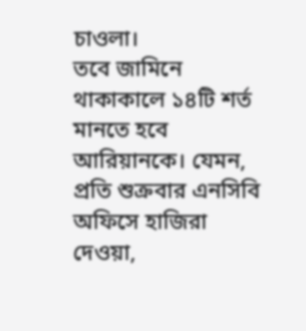চাওলা।
তবে জামিনে থাকাকালে ১৪টি শর্ত মানতে হবে আরিয়ানকে। যেমন, প্রতি শুক্রবার এনসিবি অফিসে হাজিরা দেওয়া,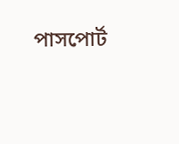পাসপোর্ট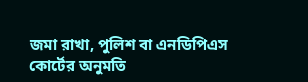জমা রাখা, পুলিশ বা এনডিপিএস কোর্টের অনুমতি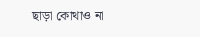ছাড়া কোথাও না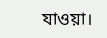যাওয়া।